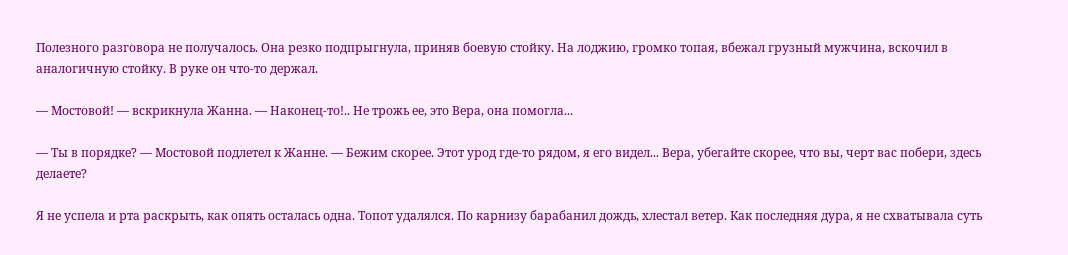Полезного разговора не получалось. Она резко подпрыгнула, приняв боевую стойку. На лоджию, громко топая, вбежал грузный мужчина, вскочил в аналогичную стойку. В руке он что-то держал.

— Мостовой! — вскрикнула Жанна. — Наконец-то!.. Не трожь ее, это Вера, она помогла...

— Ты в порядке? — Мостовой подлетел к Жанне. — Бежим скорее. Этот урод где-то рядом, я его видел... Вера, убегайте скорее, что вы, черт вас побери, здесь делаете?

Я не успела и рта раскрыть, как опять осталась одна. Топот удалялся. По карнизу барабанил дождь, хлестал ветер. Как последняя дура, я не схватывала суть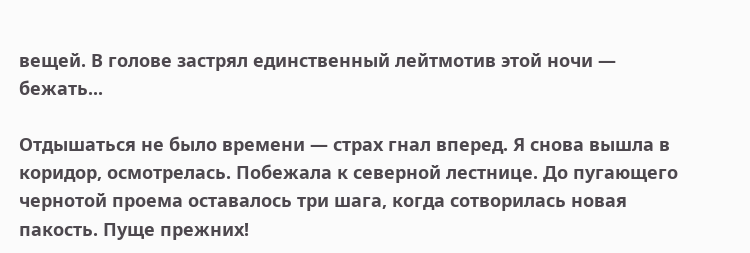вещей. В голове застрял единственный лейтмотив этой ночи — бежать...

Отдышаться не было времени — страх гнал вперед. Я снова вышла в коридор, осмотрелась. Побежала к северной лестнице. До пугающего чернотой проема оставалось три шага, когда сотворилась новая пакость. Пуще прежних!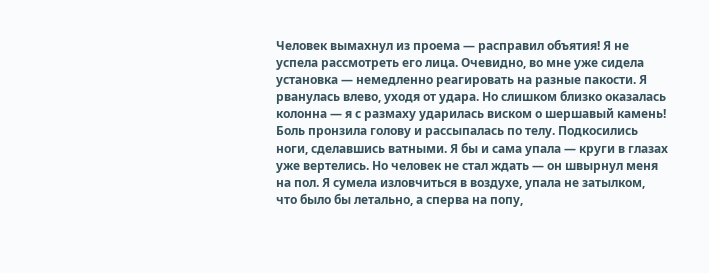Человек вымахнул из проема — расправил объятия! Я не успела рассмотреть его лица. Очевидно, во мне уже сидела установка — немедленно реагировать на разные пакости. Я рванулась влево, уходя от удара. Но слишком близко оказалась колонна — я с размаху ударилась виском о шершавый камень! Боль пронзила голову и рассыпалась по телу. Подкосились ноги, сделавшись ватными. Я бы и сама упала — круги в глазах уже вертелись. Но человек не стал ждать — он швырнул меня на пол. Я сумела изловчиться в воздухе, упала не затылком, что было бы летально, а сперва на попу,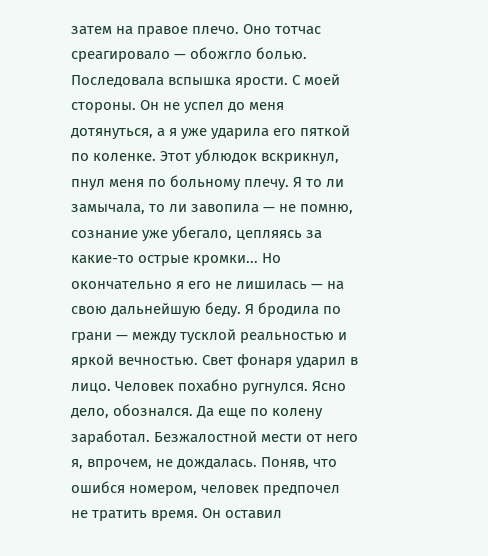затем на правое плечо. Оно тотчас среагировало — обожгло болью. Последовала вспышка ярости. С моей стороны. Он не успел до меня дотянуться, а я уже ударила его пяткой по коленке. Этот ублюдок вскрикнул, пнул меня по больному плечу. Я то ли замычала, то ли завопила — не помню, сознание уже убегало, цепляясь за какие-то острые кромки... Но окончательно я его не лишилась — на свою дальнейшую беду. Я бродила по грани — между тусклой реальностью и яркой вечностью. Свет фонаря ударил в лицо. Человек похабно ругнулся. Ясно дело, обознался. Да еще по колену заработал. Безжалостной мести от него я, впрочем, не дождалась. Поняв, что ошибся номером, человек предпочел не тратить время. Он оставил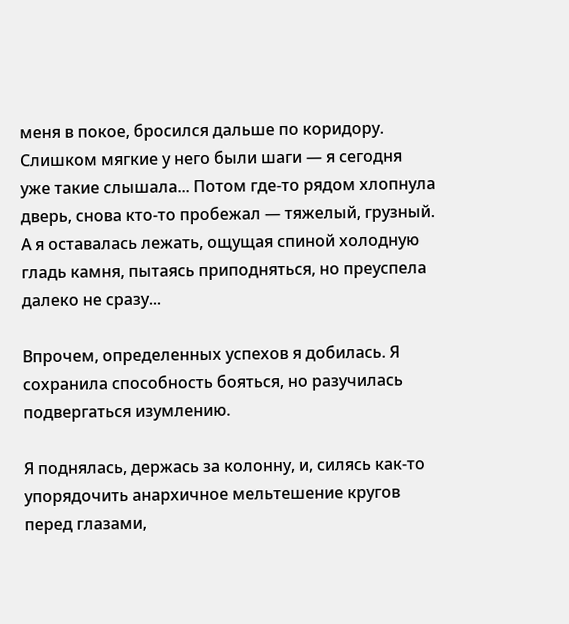меня в покое, бросился дальше по коридору. Слишком мягкие у него были шаги — я сегодня уже такие слышала... Потом где-то рядом хлопнула дверь, снова кто-то пробежал — тяжелый, грузный. А я оставалась лежать, ощущая спиной холодную гладь камня, пытаясь приподняться, но преуспела далеко не сразу...

Впрочем, определенных успехов я добилась. Я сохранила способность бояться, но разучилась подвергаться изумлению.

Я поднялась, держась за колонну, и, силясь как-то упорядочить анархичное мельтешение кругов перед глазами,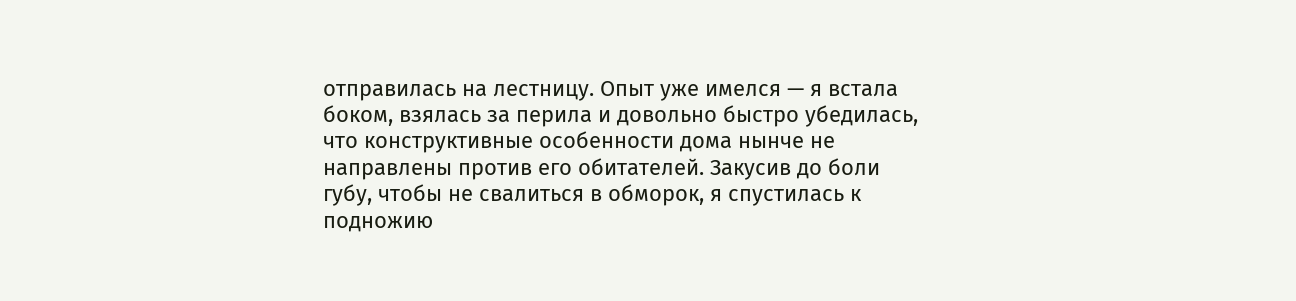отправилась на лестницу. Опыт уже имелся — я встала боком, взялась за перила и довольно быстро убедилась, что конструктивные особенности дома нынче не направлены против его обитателей. Закусив до боли губу, чтобы не свалиться в обморок, я спустилась к подножию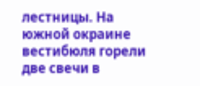лестницы. На южной окраине вестибюля горели две свечи в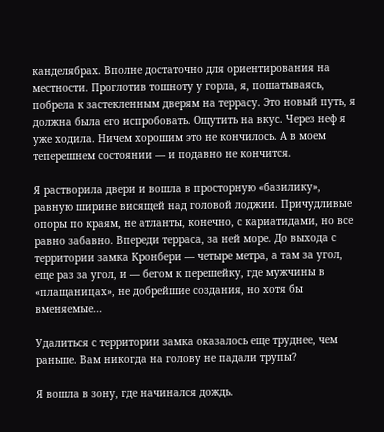канделябрах. Вполне достаточно для ориентирования на местности. Проглотив тошноту у горла, я, пошатываясь, побрела к застекленным дверям на террасу. Это новый путь, я должна была его испробовать. Ощутить на вкус. Через неф я уже ходила. Ничем хорошим это не кончилось. А в моем теперешнем состоянии — и подавно не кончится.

Я растворила двери и вошла в просторную «базилику», равную ширине висящей над головой лоджии. Причудливые опоры по краям, не атланты, конечно, с кариатидами, но все равно забавно. Впереди терраса, за ней море. До выхода с территории замка Кронбери — четыре метра, а там за угол, еще раз за угол, и — бегом к перешейку, где мужчины в «плащаницах», не добрейшие создания, но хотя бы вменяемые...

Удалиться с территории замка оказалось еще труднее, чем раньше. Вам никогда на голову не падали трупы?

Я вошла в зону, где начинался дождь.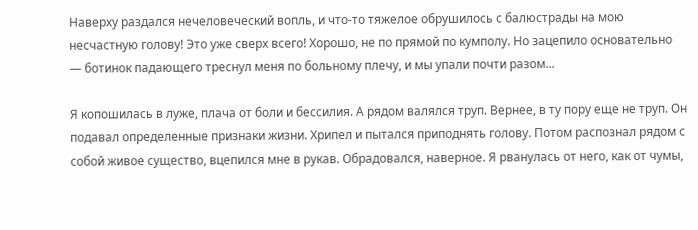Наверху раздался нечеловеческий вопль, и что-то тяжелое обрушилось с балюстрады на мою несчастную голову! Это уже сверх всего! Хорошо, не по прямой по кумполу. Но зацепило основательно — ботинок падающего треснул меня по больному плечу, и мы упали почти разом...

Я копошилась в луже, плача от боли и бессилия. А рядом валялся труп. Вернее, в ту пору еще не труп. Он подавал определенные признаки жизни. Хрипел и пытался приподнять голову. Потом распознал рядом с собой живое существо, вцепился мне в рукав. Обрадовался, наверное. Я рванулась от него, как от чумы,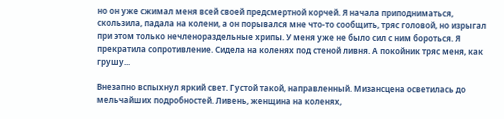но он уже сжимал меня всей своей предсмертной корчей. Я начала приподниматься, скользила, падала на колени, а он порывался мне что-то сообщить, тряс головой, но изрыгал при этом только нечленораздельные хрипы. У меня уже не было сил с ним бороться. Я прекратила сопротивление. Сидела на коленях под стеной ливня. А покойник тряс меня, как грушу...

Внезапно вспыхнул яркий свет. Густой такой, направленный. Мизансцена осветилась до мельчайших подробностей. Ливень, женщина на коленях,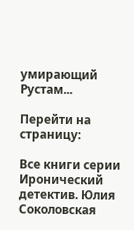умирающий Рустам...

Перейти на страницу:

Все книги серии Иронический детектив. Юлия Соколовская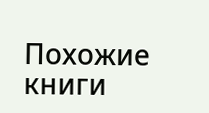Похожие книги